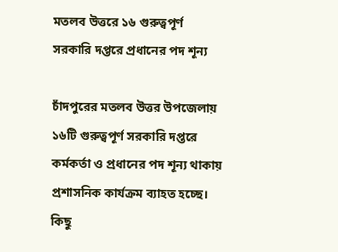মতলব উত্তরে ১৬ গুরুত্বপূর্ণ সরকারি দপ্তরে প্রধানের পদ শূন্য

চাঁদপুরের মতলব উত্তর উপজেলায় ১৬টি গুরুত্বপূর্ণ সরকারি দপ্তরে কর্মকর্তা ও প্রধানের পদ শূন্য থাকায় প্রশাসনিক কার্যক্রম ব্যাহত হচ্ছে। কিছু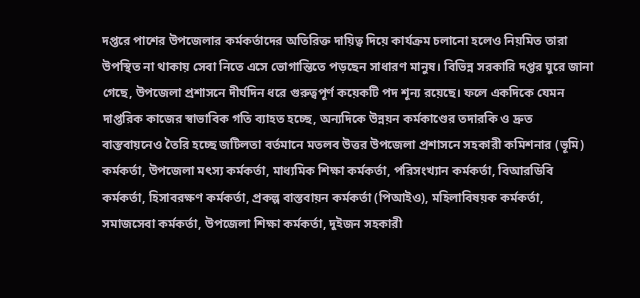দপ্তরে পাশের উপজেলার কর্মকর্তাদের অতিরিক্ত দায়িত্ব দিয়ে কার্যক্রম চলানো হলেও নিয়মিত তারা উপস্থিত না থাকায় সেবা নিতে এসে ভোগান্তিতে পড়ছেন সাধারণ মানুষ। বিভিন্ন সরকারি দপ্তর ঘুরে জানা গেছে, উপজেলা প্রশাসনে দীর্ঘদিন ধরে গুরুত্বপূর্ণ কয়েকটি পদ শূন্য রয়েছে। ফলে একদিকে যেমন দাপ্তরিক কাজের স্বাভাবিক গতি ব্যাহত হচ্ছে, অন্যদিকে উন্নয়ন কর্মকাণ্ডের তদারকি ও দ্রুত বাস্তবায়নেও তৈরি হচ্ছে জটিলতা বর্তমানে মতলব উত্তর উপজেলা প্রশাসনে সহকারী কমিশনার (ভূমি) কর্মকর্তা, উপজেলা মৎস্য কর্মকর্তা, মাধ্যমিক শিক্ষা কর্মকর্তা, পরিসংখ্যান কর্মকর্তা, বিআরডিবি কর্মকর্তা, হিসাবরক্ষণ কর্মকর্তা, প্রকল্প বাস্তবায়ন কর্মকর্তা (পিআইও), মহিলাবিষয়ক কর্মকর্তা, সমাজসেবা কর্মকর্তা, উপজেলা শিক্ষা কর্মকর্তা, দুইজন সহকারী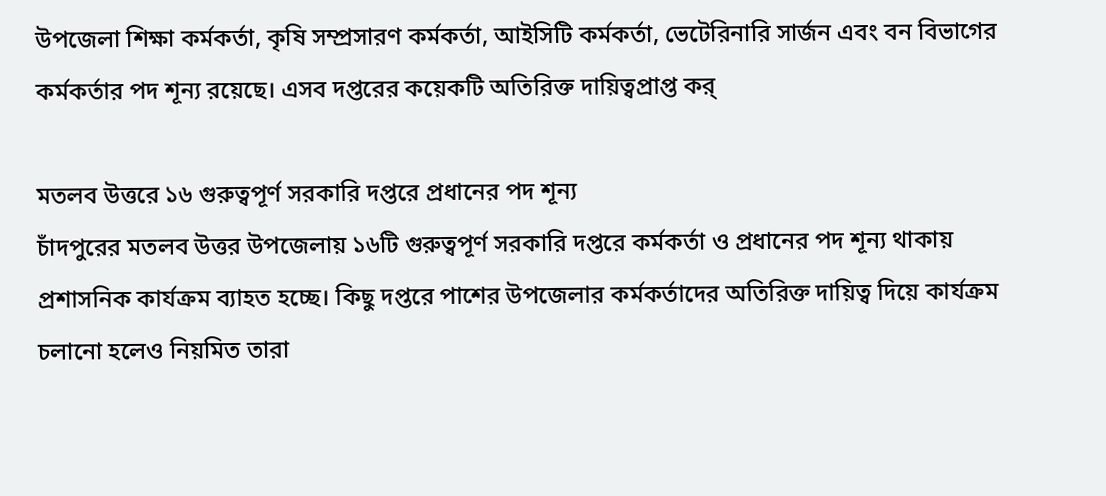উপজেলা শিক্ষা কর্মকর্তা, কৃষি সম্প্রসারণ কর্মকর্তা, আইসিটি কর্মকর্তা, ভেটেরিনারি সার্জন এবং বন বিভাগের কর্মকর্তার পদ শূন্য রয়েছে। এসব দপ্তরের কয়েকটি অতিরিক্ত দায়িত্বপ্রাপ্ত কর্

মতলব উত্তরে ১৬ গুরুত্বপূর্ণ সরকারি দপ্তরে প্রধানের পদ শূন্য
চাঁদপুরের মতলব উত্তর উপজেলায় ১৬টি গুরুত্বপূর্ণ সরকারি দপ্তরে কর্মকর্তা ও প্রধানের পদ শূন্য থাকায় প্রশাসনিক কার্যক্রম ব্যাহত হচ্ছে। কিছু দপ্তরে পাশের উপজেলার কর্মকর্তাদের অতিরিক্ত দায়িত্ব দিয়ে কার্যক্রম চলানো হলেও নিয়মিত তারা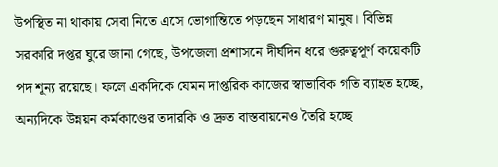উপস্থিত না থাকায় সেবা নিতে এসে ভোগান্তিতে পড়ছেন সাধারণ মানুষ। বিভিন্ন সরকারি দপ্তর ঘুরে জানা গেছে, উপজেলা প্রশাসনে দীর্ঘদিন ধরে গুরুত্বপূর্ণ কয়েকটি পদ শূন্য রয়েছে। ফলে একদিকে যেমন দাপ্তরিক কাজের স্বাভাবিক গতি ব্যাহত হচ্ছে, অন্যদিকে উন্নয়ন কর্মকাণ্ডের তদারকি ও দ্রুত বাস্তবায়নেও তৈরি হচ্ছে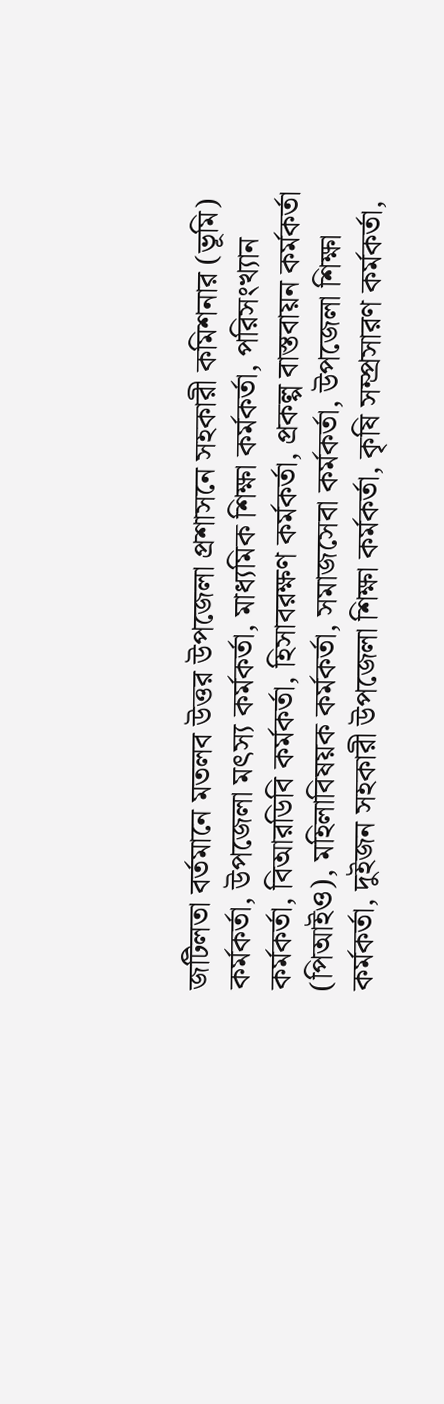জটিলতা বর্তমানে মতলব উত্তর উপজেলা প্রশাসনে সহকারী কমিশনার (ভূমি) কর্মকর্তা, উপজেলা মৎস্য কর্মকর্তা, মাধ্যমিক শিক্ষা কর্মকর্তা, পরিসংখ্যান কর্মকর্তা, বিআরডিবি কর্মকর্তা, হিসাবরক্ষণ কর্মকর্তা, প্রকল্প বাস্তবায়ন কর্মকর্তা (পিআইও), মহিলাবিষয়ক কর্মকর্তা, সমাজসেবা কর্মকর্তা, উপজেলা শিক্ষা কর্মকর্তা, দুইজন সহকারী উপজেলা শিক্ষা কর্মকর্তা, কৃষি সম্প্রসারণ কর্মকর্তা,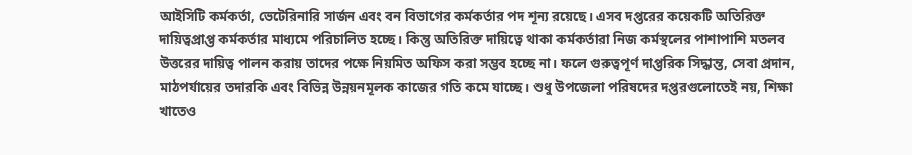আইসিটি কর্মকর্তা, ভেটেরিনারি সার্জন এবং বন বিভাগের কর্মকর্তার পদ শূন্য রয়েছে। এসব দপ্তরের কয়েকটি অতিরিক্ত দায়িত্বপ্রাপ্ত কর্মকর্তার মাধ্যমে পরিচালিত হচ্ছে। কিন্তু অতিরিক্ত দায়িত্বে থাকা কর্মকর্তারা নিজ কর্মস্থলের পাশাপাশি মতলব উত্তরের দায়িত্ব পালন করায় তাদের পক্ষে নিয়মিত অফিস করা সম্ভব হচ্ছে না। ফলে গুরুত্বপূর্ণ দাপ্তরিক সিদ্ধান্ত, সেবা প্রদান, মাঠপর্যায়ের তদারকি এবং বিভিন্ন উন্নয়নমূলক কাজের গতি কমে যাচ্ছে। শুধু উপজেলা পরিষদের দপ্তরগুলোতেই নয়, শিক্ষা খাতেও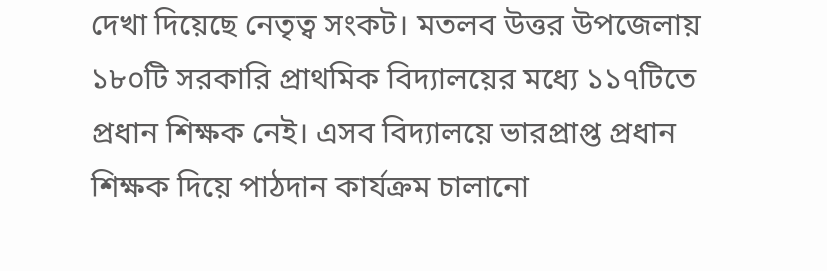দেখা দিয়েছে নেতৃত্ব সংকট। মতলব উত্তর উপজেলায় ১৮০টি সরকারি প্রাথমিক বিদ্যালয়ের মধ্যে ১১৭টিতে প্রধান শিক্ষক নেই। এসব বিদ্যালয়ে ভারপ্রাপ্ত প্রধান শিক্ষক দিয়ে পাঠদান কার্যক্রম চালানো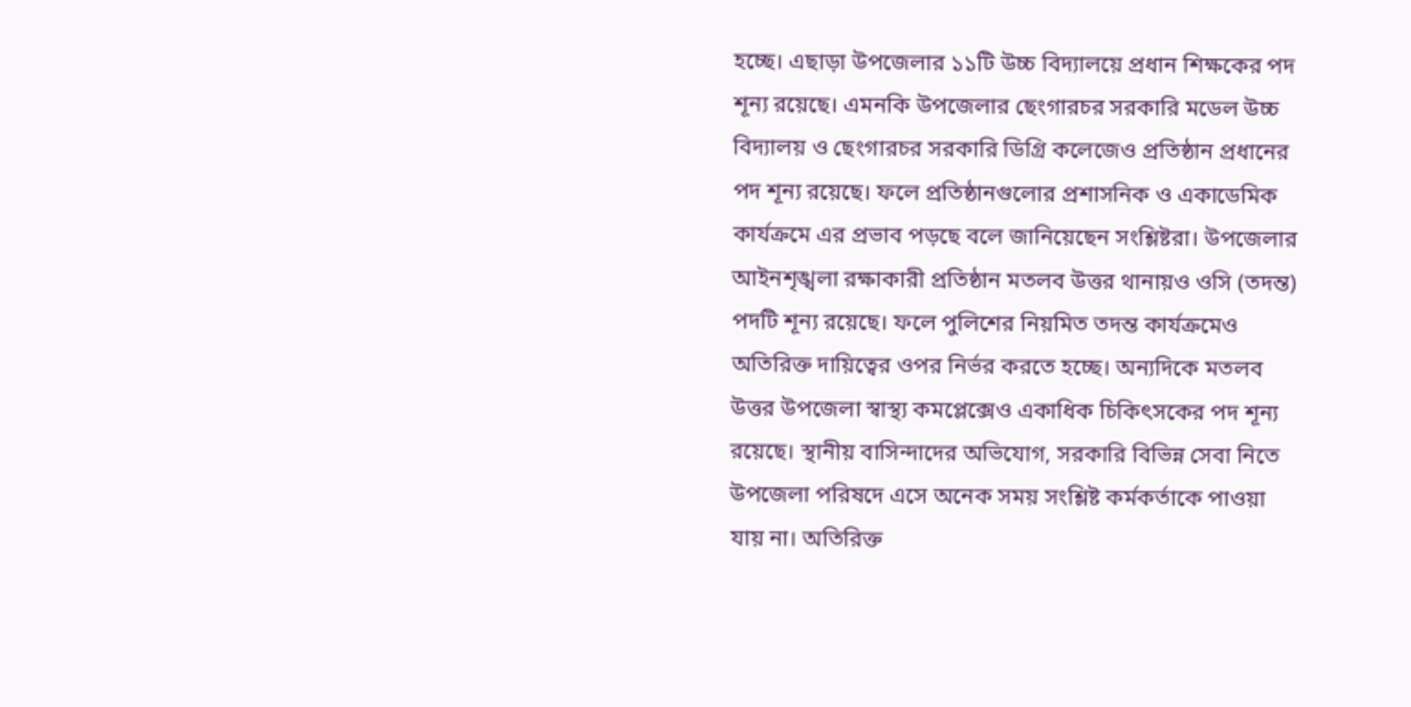হচ্ছে। এছাড়া উপজেলার ১১টি উচ্চ বিদ্যালয়ে প্রধান শিক্ষকের পদ শূন্য রয়েছে। এমনকি উপজেলার ছেংগারচর সরকারি মডেল উচ্চ বিদ্যালয় ও ছেংগারচর সরকারি ডিগ্রি কলেজেও প্রতিষ্ঠান প্রধানের পদ শূন্য রয়েছে। ফলে প্রতিষ্ঠানগুলোর প্রশাসনিক ও একাডেমিক কার্যক্রমে এর প্রভাব পড়ছে বলে জানিয়েছেন সংশ্লিষ্টরা। উপজেলার আইনশৃঙ্খলা রক্ষাকারী প্রতিষ্ঠান মতলব উত্তর থানায়ও ওসি (তদন্ত) পদটি শূন্য রয়েছে। ফলে পুলিশের নিয়মিত তদন্ত কার্যক্রমেও অতিরিক্ত দায়িত্বের ওপর নির্ভর করতে হচ্ছে। অন্যদিকে মতলব উত্তর উপজেলা স্বাস্থ্য কমপ্লেক্সেও একাধিক চিকিৎসকের পদ শূন্য রয়েছে। স্থানীয় বাসিন্দাদের অভিযোগ, সরকারি বিভিন্ন সেবা নিতে উপজেলা পরিষদে এসে অনেক সময় সংশ্লিষ্ট কর্মকর্তাকে পাওয়া যায় না। অতিরিক্ত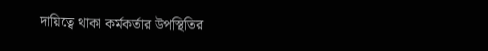দায়িত্বে থাকা কর্মকর্তার উপস্থিতির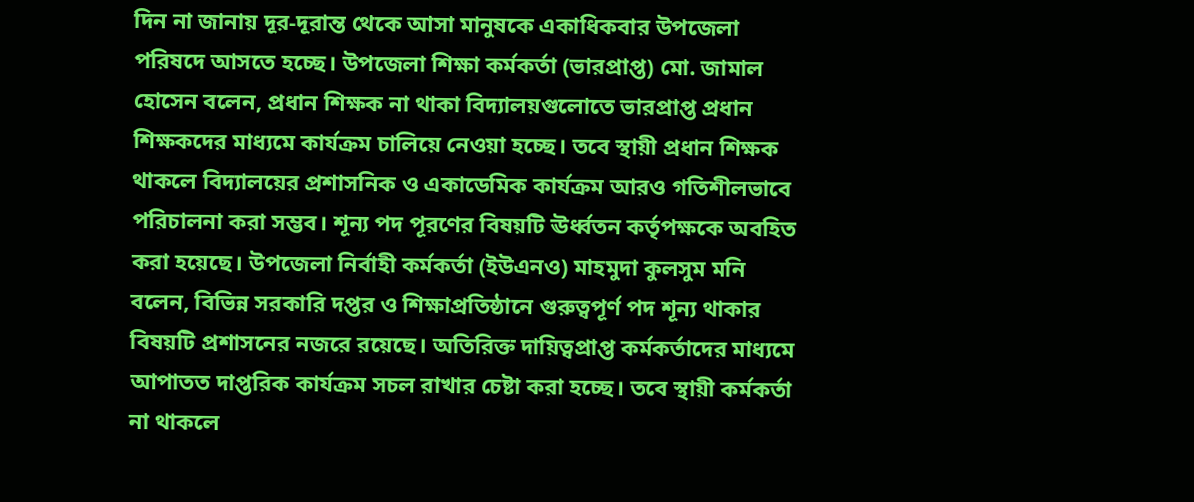দিন না জানায় দূর-দূরান্ত থেকে আসা মানুষকে একাধিকবার উপজেলা পরিষদে আসতে হচ্ছে। উপজেলা শিক্ষা কর্মকর্তা (ভারপ্রাপ্ত) মো. জামাল হোসেন বলেন, প্রধান শিক্ষক না থাকা বিদ্যালয়গুলোতে ভারপ্রাপ্ত প্রধান শিক্ষকদের মাধ্যমে কার্যক্রম চালিয়ে নেওয়া হচ্ছে। তবে স্থায়ী প্রধান শিক্ষক থাকলে বিদ্যালয়ের প্রশাসনিক ও একাডেমিক কার্যক্রম আরও গতিশীলভাবে পরিচালনা করা সম্ভব। শূন্য পদ পূরণের বিষয়টি ঊর্ধ্বতন কর্তৃপক্ষকে অবহিত করা হয়েছে। উপজেলা নির্বাহী কর্মকর্তা (ইউএনও) মাহমুদা কুলসুম মনি বলেন, বিভিন্ন সরকারি দপ্তর ও শিক্ষাপ্রতিষ্ঠানে গুরুত্বপূর্ণ পদ শূন্য থাকার বিষয়টি প্রশাসনের নজরে রয়েছে। অতিরিক্ত দায়িত্বপ্রাপ্ত কর্মকর্তাদের মাধ্যমে আপাতত দাপ্তরিক কার্যক্রম সচল রাখার চেষ্টা করা হচ্ছে। তবে স্থায়ী কর্মকর্তা না থাকলে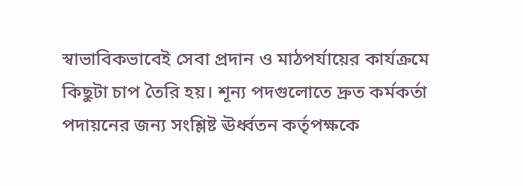স্বাভাবিকভাবেই সেবা প্রদান ও মাঠপর্যায়ের কার্যক্রমে কিছুটা চাপ তৈরি হয়। শূন্য পদগুলোতে দ্রুত কর্মকর্তা পদায়নের জন্য সংশ্লিষ্ট ঊর্ধ্বতন কর্তৃপক্ষকে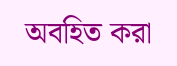অবহিত করা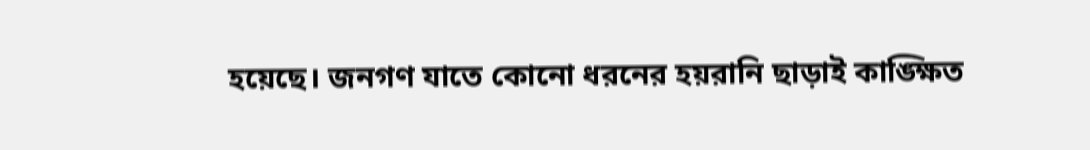হয়েছে। জনগণ যাতে কোনো ধরনের হয়রানি ছাড়াই কাঙ্ক্ষিত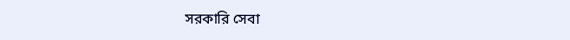সরকারি সেবা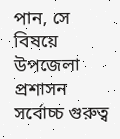পান, সে বিষয়ে উপজেলা প্রশাসন সর্বোচ্চ গুরুত্ব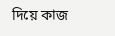দিয়ে কাজ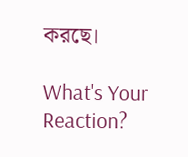করছে।

What's Your Reaction?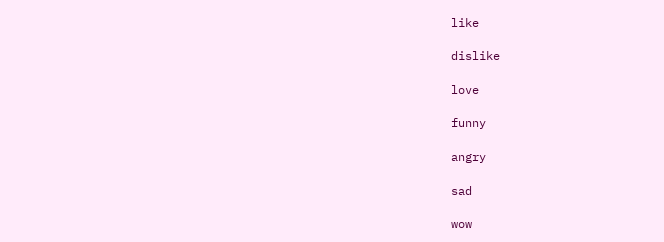like

dislike

love

funny

angry

sad

wow